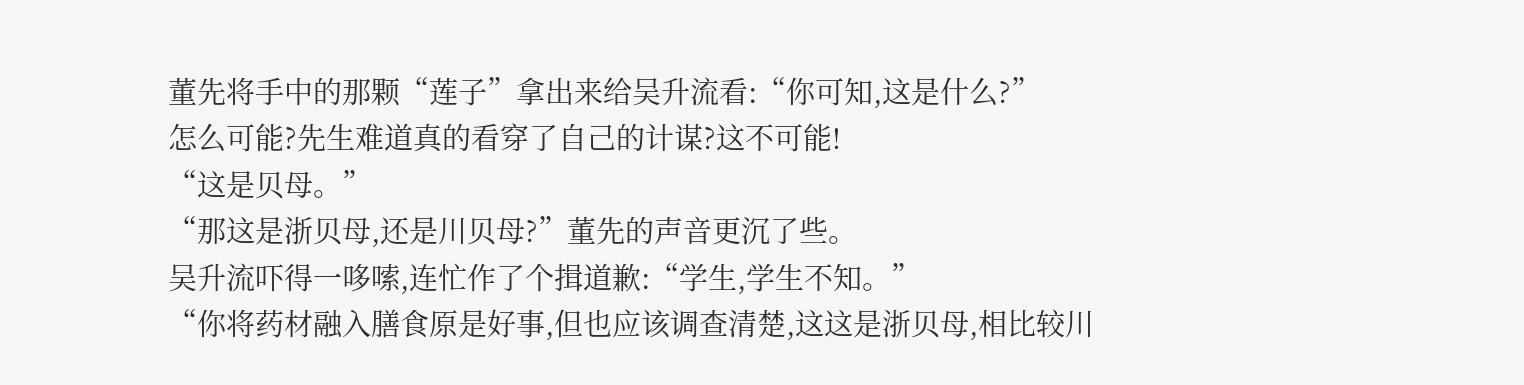董先将手中的那颗“莲子”拿出来给吴升流看:“你可知,这是什么?”
怎么可能?先生难道真的看穿了自己的计谋?这不可能!
“这是贝母。”
“那这是浙贝母,还是川贝母?”董先的声音更沉了些。
吴升流吓得一哆嗦,连忙作了个揖道歉:“学生,学生不知。”
“你将药材融入膳食原是好事,但也应该调查清楚,这这是浙贝母,相比较川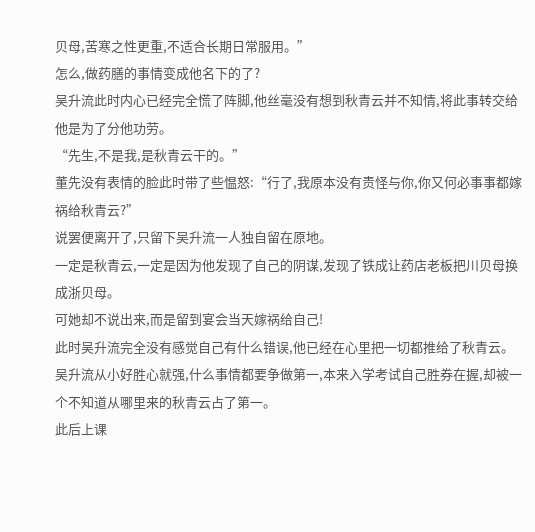贝母,苦寒之性更重,不适合长期日常服用。”
怎么,做药膳的事情变成他名下的了?
吴升流此时内心已经完全慌了阵脚,他丝毫没有想到秋青云并不知情,将此事转交给他是为了分他功劳。
“先生,不是我,是秋青云干的。”
董先没有表情的脸此时带了些愠怒:“行了,我原本没有责怪与你,你又何必事事都嫁祸给秋青云?”
说罢便离开了,只留下吴升流一人独自留在原地。
一定是秋青云,一定是因为他发现了自己的阴谋,发现了铁成让药店老板把川贝母换成浙贝母。
可她却不说出来,而是留到宴会当天嫁祸给自己!
此时吴升流完全没有感觉自己有什么错误,他已经在心里把一切都推给了秋青云。
吴升流从小好胜心就强,什么事情都要争做第一,本来入学考试自己胜券在握,却被一个不知道从哪里来的秋青云占了第一。
此后上课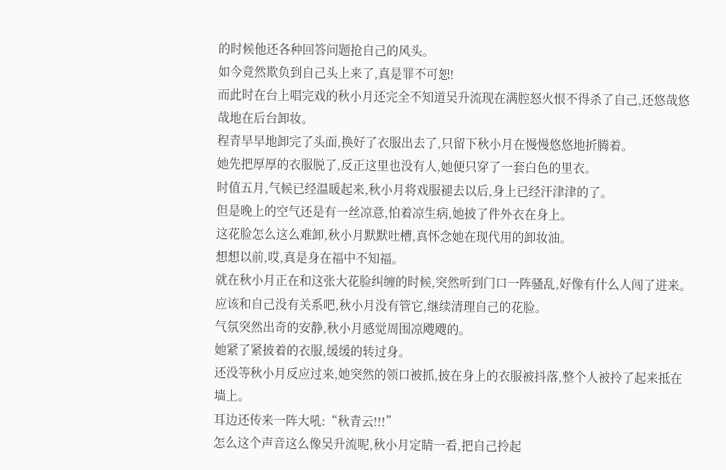的时候他还各种回答问题抢自己的风头。
如今竟然欺负到自己头上来了,真是罪不可恕!
而此时在台上唱完戏的秋小月还完全不知道吴升流现在满腔怒火恨不得杀了自己,还悠哉悠哉地在后台卸妆。
程青早早地卸完了头面,换好了衣服出去了,只留下秋小月在慢慢悠悠地折腾着。
她先把厚厚的衣服脱了,反正这里也没有人,她便只穿了一套白色的里衣。
时值五月,气候已经温暖起来,秋小月将戏服褪去以后,身上已经汗津津的了。
但是晚上的空气还是有一丝凉意,怕着凉生病,她披了件外衣在身上。
这花脸怎么这么难卸,秋小月默默吐槽,真怀念她在现代用的卸妆油。
想想以前,哎,真是身在福中不知福。
就在秋小月正在和这张大花脸纠缠的时候,突然听到门口一阵骚乱,好像有什么人闯了进来。
应该和自己没有关系吧,秋小月没有管它,继续清理自己的花脸。
气氛突然出奇的安静,秋小月感觉周围凉飕飕的。
她紧了紧披着的衣服,缓缓的转过身。
还没等秋小月反应过来,她突然的领口被抓,披在身上的衣服被抖落,整个人被拎了起来抵在墙上。
耳边还传来一阵大吼:“秋青云!!!”
怎么这个声音这么像吴升流呢,秋小月定睛一看,把自己拎起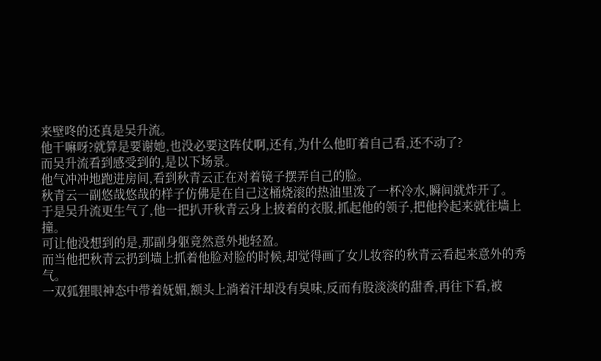来壁咚的还真是吴升流。
他干嘛呀?就算是要谢她,也没必要这阵仗啊,还有,为什么他盯着自己看,还不动了?
而吴升流看到感受到的,是以下场景。
他气冲冲地跑进房间,看到秋青云正在对着镜子摆弄自己的脸。
秋青云一副悠哉悠哉的样子仿佛是在自己这桶烧滚的热油里泼了一杯冷水,瞬间就炸开了。
于是吴升流更生气了,他一把扒开秋青云身上披着的衣服,抓起他的领子,把他拎起来就往墙上撞。
可让他没想到的是,那副身躯竟然意外地轻盈。
而当他把秋青云扔到墙上抓着他脸对脸的时候,却觉得画了女儿妆容的秋青云看起来意外的秀气。
一双狐狸眼神态中带着妩媚,额头上淌着汗却没有臭味,反而有股淡淡的甜香,再往下看,被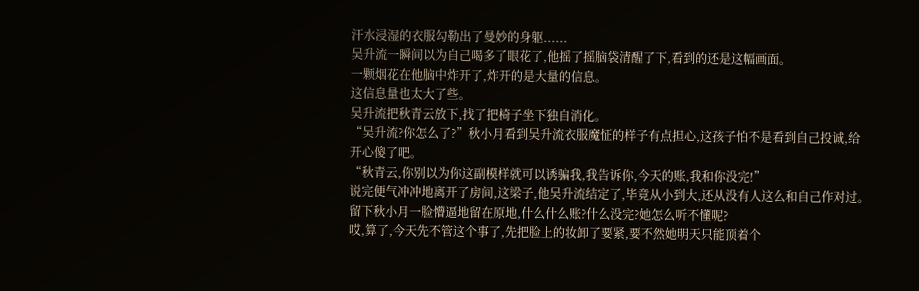汗水浸湿的衣服勾勒出了曼妙的身躯......
吴升流一瞬间以为自己喝多了眼花了,他摇了摇脑袋清醒了下,看到的还是这幅画面。
一颗烟花在他脑中炸开了,炸开的是大量的信息。
这信息量也太大了些。
吴升流把秋青云放下,找了把椅子坐下独自消化。
“吴升流?你怎么了?”秋小月看到吴升流衣服魔怔的样子有点担心,这孩子怕不是看到自己投诚,给开心傻了吧。
“秋青云,你别以为你这副模样就可以诱骗我,我告诉你,今天的账,我和你没完!”
说完便气冲冲地离开了房间,这梁子,他吴升流结定了,毕竟从小到大,还从没有人这么和自己作对过。
留下秋小月一脸懵逼地留在原地,什么什么账?什么没完?她怎么听不懂呢?
哎,算了,今天先不管这个事了,先把脸上的妆卸了要紧,要不然她明天只能顶着个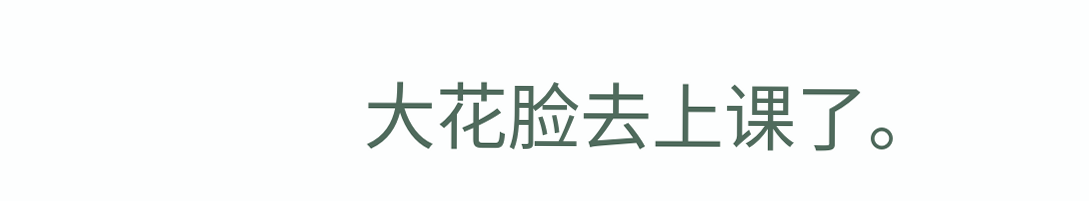大花脸去上课了。